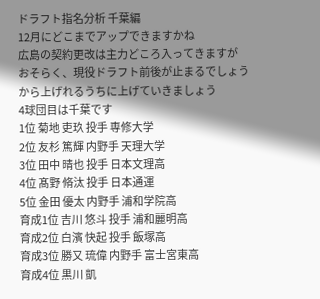ドラフト指名分析 千葉編
12月にどこまでアップできますかね
広島の契約更改は主力どころ入ってきますが
おそらく、現役ドラフト前後が止まるでしょうから上げれるうちに上げていきましょう
4球団目は千葉です
1位 菊地 吏玖 投手 専修大学
2位 友杉 篤輝 内野手 天理大学
3位 田中 晴也 投手 日本文理高
4位 髙野 脩汰 投手 日本通運
5位 金田 優太 内野手 浦和学院高
育成1位 吉川 悠斗 投手 浦和麗明高
育成2位 白濱 快起 投手 飯塚高
育成3位 勝又 琉偉 内野手 富士宮東高
育成4位 黒川 凱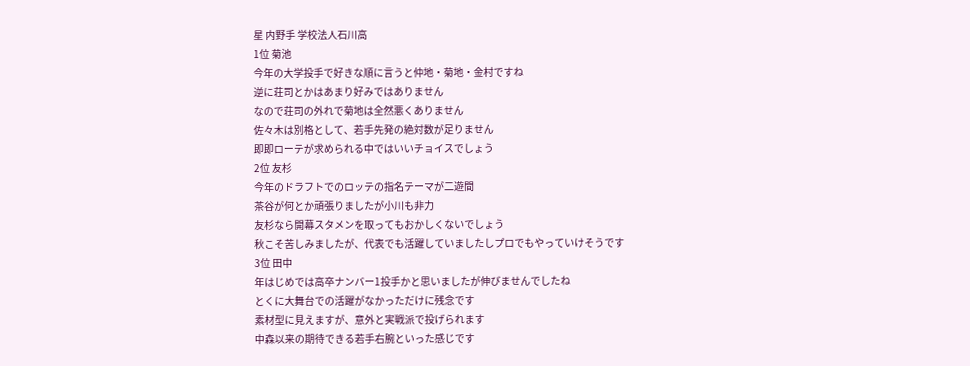星 内野手 学校法人石川高
1位 菊池
今年の大学投手で好きな順に言うと仲地・菊地・金村ですね
逆に荘司とかはあまり好みではありません
なので荘司の外れで菊地は全然悪くありません
佐々木は別格として、若手先発の絶対数が足りません
即即ローテが求められる中ではいいチョイスでしょう
2位 友杉
今年のドラフトでのロッテの指名テーマが二遊間
茶谷が何とか頑張りましたが小川も非力
友杉なら開幕スタメンを取ってもおかしくないでしょう
秋こそ苦しみましたが、代表でも活躍していましたしプロでもやっていけそうです
3位 田中
年はじめでは高卒ナンバー1投手かと思いましたが伸びませんでしたね
とくに大舞台での活躍がなかっただけに残念です
素材型に見えますが、意外と実戦派で投げられます
中森以来の期待できる若手右腕といった感じです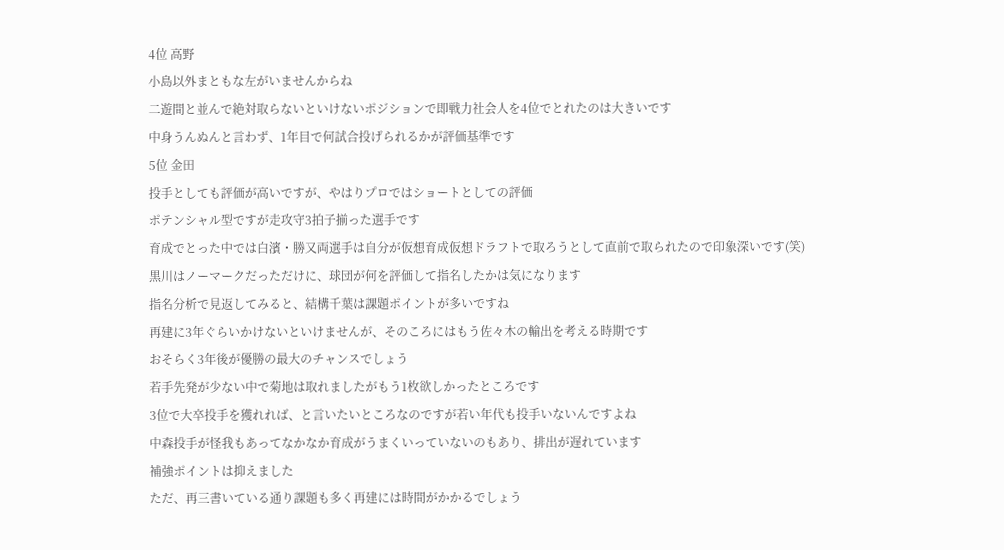4位 高野
小島以外まともな左がいませんからね
二遊間と並んで絶対取らないといけないポジションで即戦力社会人を4位でとれたのは大きいです
中身うんぬんと言わず、1年目で何試合投げられるかが評価基準です
5位 金田
投手としても評価が高いですが、やはりプロではショートとしての評価
ポテンシャル型ですが走攻守3拍子揃った選手です
育成でとった中では白濱・勝又両選手は自分が仮想育成仮想ドラフトで取ろうとして直前で取られたので印象深いです(笑)
黒川はノーマークだっただけに、球団が何を評価して指名したかは気になります
指名分析で見返してみると、結構千葉は課題ポイントが多いですね
再建に3年ぐらいかけないといけませんが、そのころにはもう佐々木の輸出を考える時期です
おそらく3年後が優勝の最大のチャンスでしょう
若手先発が少ない中で菊地は取れましたがもう1枚欲しかったところです
3位で大卒投手を獲れれば、と言いたいところなのですが若い年代も投手いないんですよね
中森投手が怪我もあってなかなか育成がうまくいっていないのもあり、排出が遅れています
補強ポイントは抑えました
ただ、再三書いている通り課題も多く再建には時間がかかるでしょう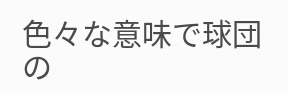色々な意味で球団の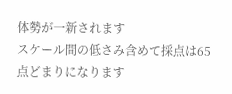体勢が一新されます
スケール間の低さみ含めて採点は65点どまりになります